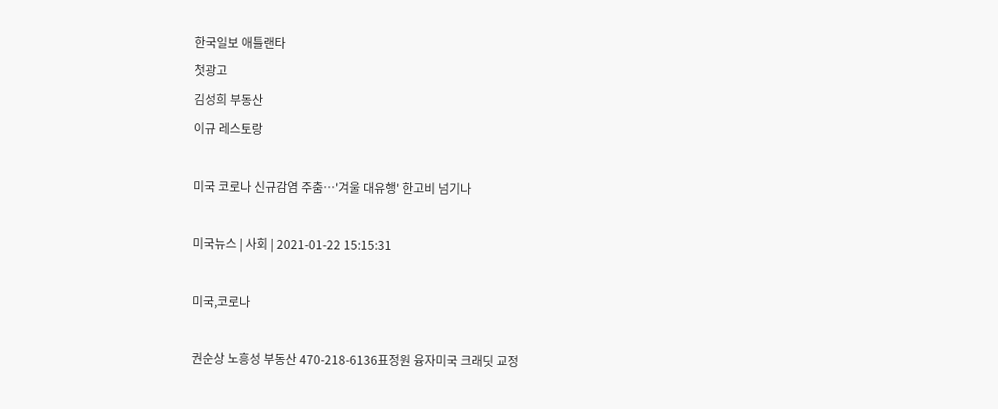한국일보 애틀랜타
첫광고
김성희 부동산
이규 레스토랑

미국 코로나 신규감염 주춤…'겨울 대유행' 한고비 넘기나

미국뉴스 | 사회 | 2021-01-22 15:15:31

미국,코로나

권순상 노흥성 부동산 470-218-6136표정원 융자미국 크래딧 교정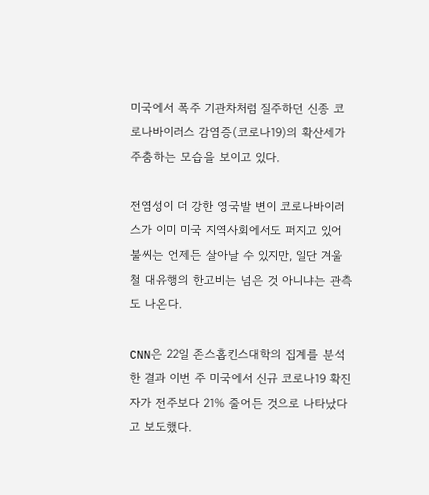미국에서 폭주 기관차처럼 질주하던 신종 코로나바이러스 감염증(코로나19)의 확산세가 주춤하는 모습을 보이고 있다.

전염성이 더 강한 영국발 변이 코로나바이러스가 이미 미국 지역사회에서도 퍼지고 있어 불씨는 언제든 살아날 수 있지만, 일단 겨울철 대유행의 한고비는 넘은 것 아니냐는 관측도 나온다.

CNN은 22일 존스홉킨스대학의 집계를 분석한 결과 이번 주 미국에서 신규 코로나19 확진자가 전주보다 21% 줄어든 것으로 나타났다고 보도했다.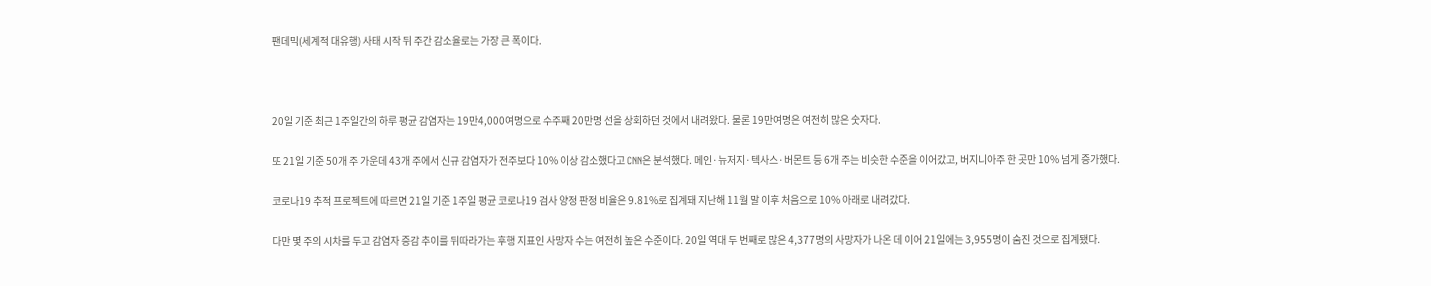팬데믹(세계적 대유행) 사태 시작 뒤 주간 감소율로는 가장 큰 폭이다.



20일 기준 최근 1주일간의 하루 평균 감염자는 19만4,000여명으로 수주째 20만명 선을 상회하던 것에서 내려왔다. 물론 19만여명은 여전히 많은 숫자다.

또 21일 기준 50개 주 가운데 43개 주에서 신규 감염자가 전주보다 10% 이상 감소했다고 CNN은 분석했다. 메인·뉴저지·텍사스·버몬트 등 6개 주는 비슷한 수준을 이어갔고, 버지니아주 한 곳만 10% 넘게 증가했다.

코로나19 추적 프로젝트에 따르면 21일 기준 1주일 평균 코로나19 검사 양정 판정 비율은 9.81%로 집계돼 지난해 11월 말 이후 처음으로 10% 아래로 내려갔다.

다만 몇 주의 시차를 두고 감염자 증감 추이를 뒤따라가는 후행 지표인 사망자 수는 여전히 높은 수준이다. 20일 역대 두 번째로 많은 4,377명의 사망자가 나온 데 이어 21일에는 3,955명이 숨진 것으로 집계됐다.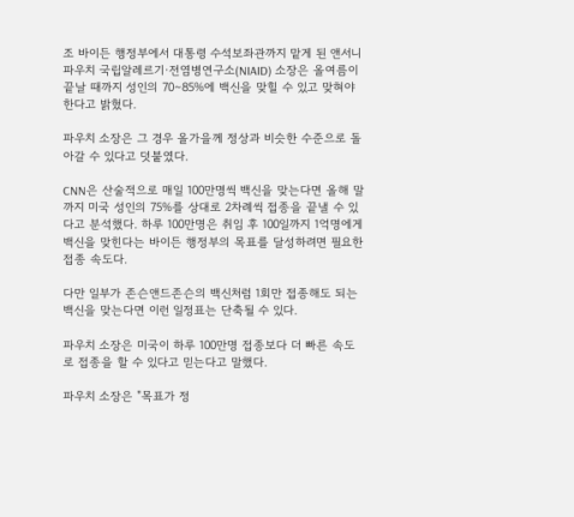조 바이든 행정부에서 대통령 수석보좌관까지 맡게 된 앤서니 파우치 국립알레르기·전염병연구소(NIAID) 소장은 올여름이 끝날 때까지 성인의 70∼85%에 백신을 맞힐 수 있고 맞혀야 한다고 밝혔다.

파우치 소장은 그 경우 올가을께 정상과 비슷한 수준으로 돌아갈 수 있다고 덧붙였다.

CNN은 산술적으로 매일 100만명씩 백신을 맞는다면 올해 말까지 미국 성인의 75%를 상대로 2차례씩 접종을 끝낼 수 있다고 분석했다. 하루 100만명은 취임 후 100일까지 1억명에게 백신을 맞힌다는 바이든 행정부의 목표를 달성하려면 필요한 접종 속도다.

다만 일부가 존슨앤드존슨의 백신처럼 1회만 접종해도 되는 백신을 맞는다면 이런 일정표는 단축될 수 있다.

파우치 소장은 미국이 하루 100만명 접종보다 더 빠른 속도로 접종을 할 수 있다고 믿는다고 말했다.

파우치 소장은 "목표가 정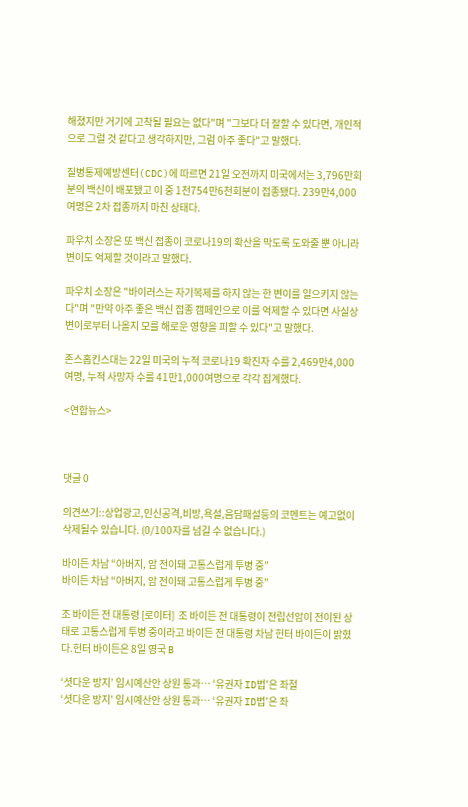해졌지만 거기에 고착될 필요는 없다"며 "그보다 더 잘할 수 있다면, 개인적으로 그럴 것 같다고 생각하지만, 그럼 아주 좋다"고 말했다.

질병통제예방센터(CDC)에 따르면 21일 오전까지 미국에서는 3,796만회분의 백신이 배포됐고 이 중 1천754만6천회분이 접종됐다. 239만4,000여명은 2차 접종까지 마친 상태다.

파우치 소장은 또 백신 접종이 코로나19의 확산을 막도록 도와줄 뿐 아니라 변이도 억제할 것이라고 말했다.

파우치 소장은 "바이러스는 자기복제를 하지 않는 한 변이를 일으키지 않는다"며 "만약 아주 좋은 백신 접종 캠페인으로 이를 억제할 수 있다면 사실상 변이로부터 나올지 모를 해로운 영향을 피할 수 있다"고 말했다.

존스홉킨스대는 22일 미국의 누적 코로나19 확진자 수를 2,469만4,000여명, 누적 사망자 수를 41만1,000여명으로 각각 집계했다.

<연합뉴스>



댓글 0

의견쓰기::상업광고,인신공격,비방,욕설,음담패설등의 코멘트는 예고없이 삭제될수 있습니다. (0/100자를 넘길 수 없습니다.)

바이든 차남 “아버지, 암 전이돼 고통스럽게 투병 중”
바이든 차남 “아버지, 암 전이돼 고통스럽게 투병 중”

조 바이든 전 대통령 [로이터]  조 바이든 전 대통령이 전립선암이 전이된 상태로 고통스럽게 투병 중이라고 바이든 전 대통령 차남 헌터 바이든이 밝혔다.헌터 바이든은 8일 영국 B

‘셧다운 방지’ 임시예산안 상원 통과… ‘유권자 ID법’은 좌절
‘셧다운 방지’ 임시예산안 상원 통과… ‘유권자 ID법’은 좌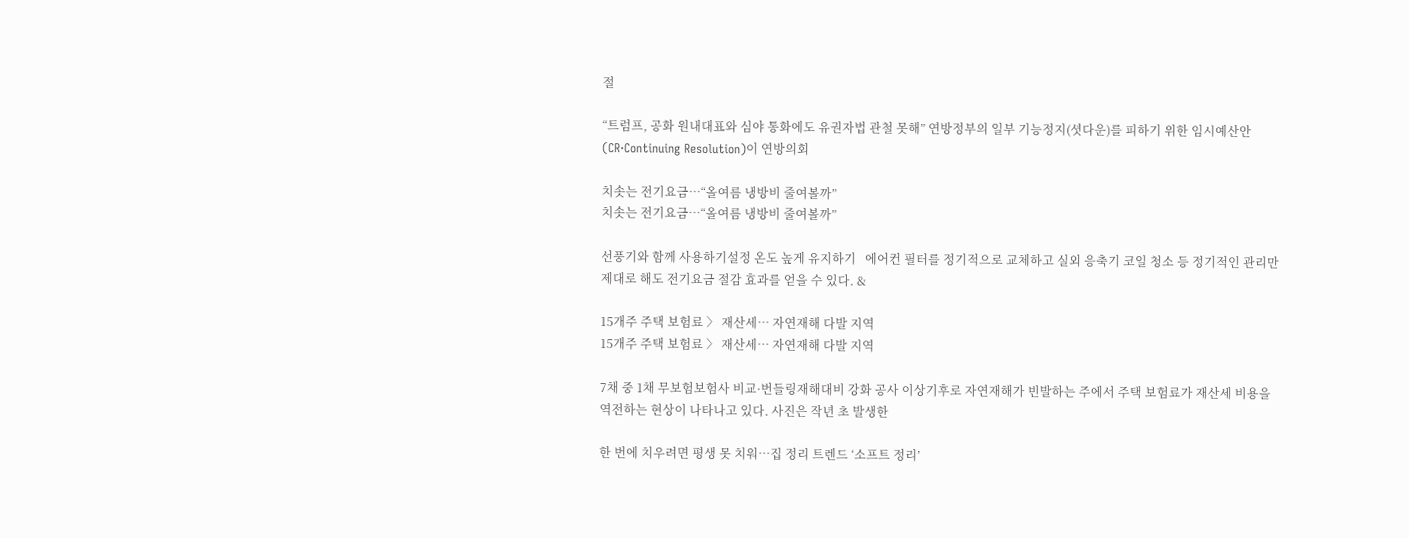절

“트럼프, 공화 원내대표와 심야 통화에도 유권자법 관철 못해” 연방정부의 일부 기능정지(셧다운)를 피하기 위한 임시예산안(CR·Continuing Resolution)이 연방의회

치솟는 전기요금…“올여름 냉방비 줄여볼까”
치솟는 전기요금…“올여름 냉방비 줄여볼까”

선풍기와 함께 사용하기설정 온도 높게 유지하기   에어컨 필터를 정기적으로 교체하고 실외 응축기 코일 청소 등 정기적인 관리만 제대로 해도 전기요금 절감 효과를 얻을 수 있다. &

15개주 주택 보험료 〉 재산세… 자연재해 다발 지역
15개주 주택 보험료 〉 재산세… 자연재해 다발 지역

7채 중 1채 무보험보험사 비교·번들링재해대비 강화 공사 이상기후로 자연재해가 빈발하는 주에서 주택 보험료가 재산세 비용을 역전하는 현상이 나타나고 있다. 사진은 작년 초 발생한

한 번에 치우려면 평생 못 치워…집 정리 트렌드 ‘소프트 정리’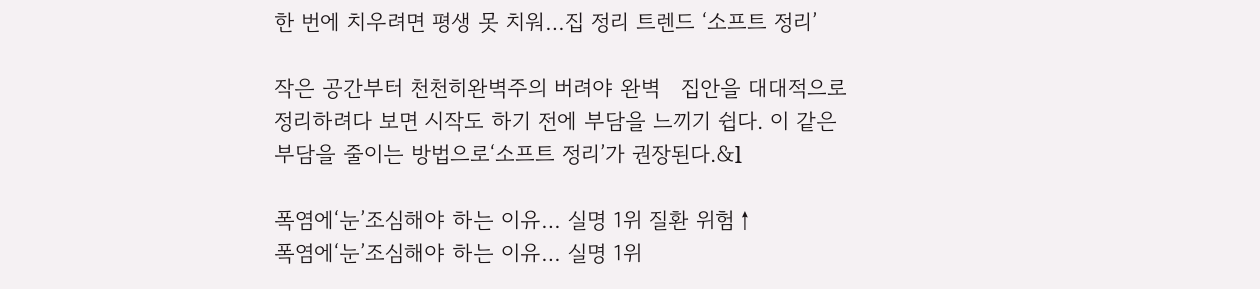한 번에 치우려면 평생 못 치워…집 정리 트렌드 ‘소프트 정리’

작은 공간부터 천천히완벽주의 버려야 완벽   집안을 대대적으로 정리하려다 보면 시작도 하기 전에 부담을 느끼기 쉽다. 이 같은 부담을 줄이는 방법으로‘소프트 정리’가 권장된다.&l

폭염에‘눈’조심해야 하는 이유… 실명 1위 질환 위험↑
폭염에‘눈’조심해야 하는 이유… 실명 1위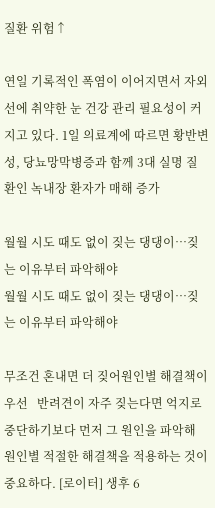질환 위험↑

연일 기록적인 폭염이 이어지면서 자외선에 취약한 눈 건강 관리 필요성이 커지고 있다. 1일 의료계에 따르면 황반변성, 당뇨망막병증과 함께 3대 실명 질환인 녹내장 환자가 매해 증가

월월 시도 때도 없이 짖는 댕댕이…짖는 이유부터 파악해야
월월 시도 때도 없이 짖는 댕댕이…짖는 이유부터 파악해야

무조건 혼내면 더 짖어원인별 해결책이 우선   반려견이 자주 짖는다면 억지로 중단하기보다 먼저 그 원인을 파악해 원인별 적절한 해결책을 적용하는 것이 중요하다. [로이터] 생후 6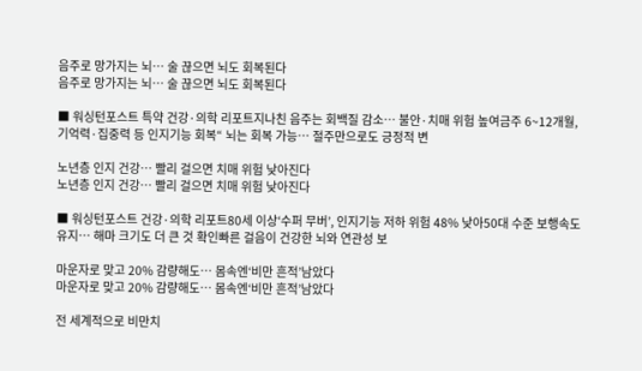음주로 망가지는 뇌… 술 끊으면 뇌도 회복된다
음주로 망가지는 뇌… 술 끊으면 뇌도 회복된다

■ 워싱턴포스트 특약 건강·의학 리포트지나친 음주는 회백질 감소… 불안·치매 위험 높여금주 6~12개월, 기억력·집중력 등 인지기능 회복“ 뇌는 회복 가능… 절주만으로도 긍정적 변

노년층 인지 건강… 빨리 걸으면 치매 위험 낮아진다
노년층 인지 건강… 빨리 걸으면 치매 위험 낮아진다

■ 워싱턴포스트 건강·의학 리포트80세 이상‘수퍼 무버’, 인지기능 저하 위험 48% 낮아50대 수준 보행속도 유지… 해마 크기도 더 큰 것 확인빠른 걸음이 건강한 뇌와 연관성 보

마운자로 맞고 20% 감량해도… 몸속엔‘비만 흔적’남았다
마운자로 맞고 20% 감량해도… 몸속엔‘비만 흔적’남았다

전 세계적으로 비만치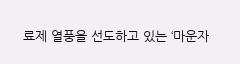료제 열풍을 선도하고 있는 ‘마운자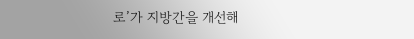로’가 지방간을 개선해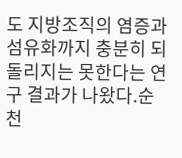도 지방조직의 염증과 섬유화까지 충분히 되돌리지는 못한다는 연구 결과가 나왔다.순천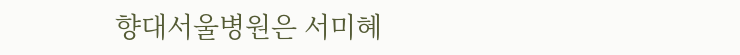향대서울병원은 서미혜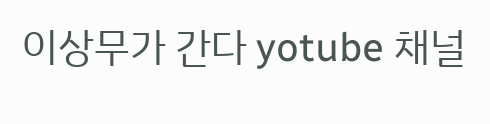이상무가 간다 yotube 채널